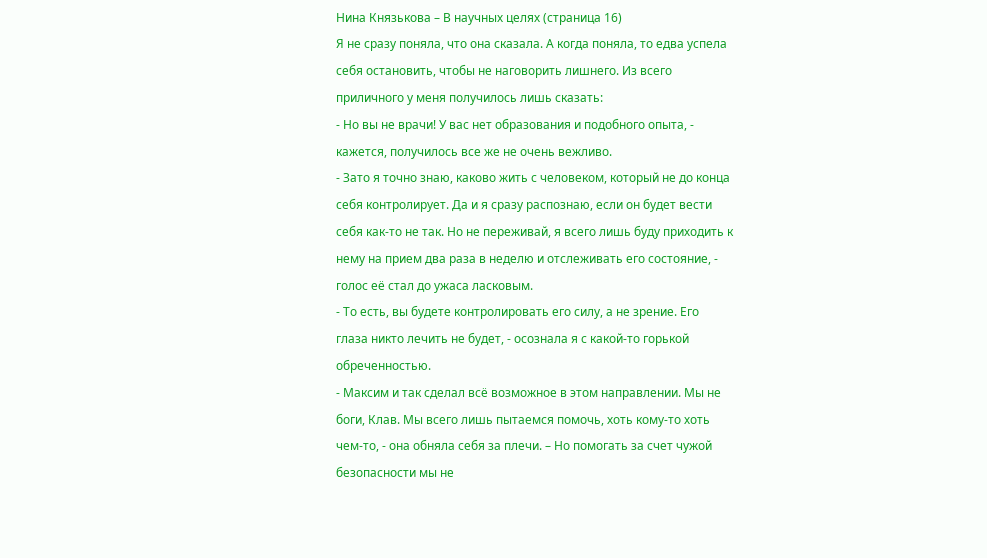Нина Князькова – В научных целях (страница 16)
Я не сразу поняла, что она сказала. А когда поняла, то едва успела себя остановить, чтобы не наговорить лишнего. Из всего приличного у меня получилось лишь сказать:
- Но вы не врачи! У вас нет образования и подобного опыта, - кажется, получилось все же не очень вежливо.
- Зато я точно знаю, каково жить с человеком, который не до конца себя контролирует. Да и я сразу распознаю, если он будет вести себя как-то не так. Но не переживай, я всего лишь буду приходить к нему на прием два раза в неделю и отслеживать его состояние, - голос её стал до ужаса ласковым.
- То есть, вы будете контролировать его силу, а не зрение. Его глаза никто лечить не будет, - осознала я с какой-то горькой обреченностью.
- Максим и так сделал всё возможное в этом направлении. Мы не боги, Клав. Мы всего лишь пытаемся помочь, хоть кому-то хоть чем-то, - она обняла себя за плечи. – Но помогать за счет чужой безопасности мы не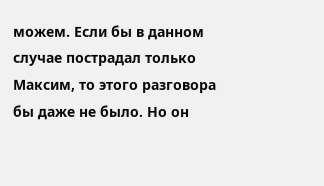можем. Если бы в данном случае пострадал только Максим, то этого разговора бы даже не было. Но он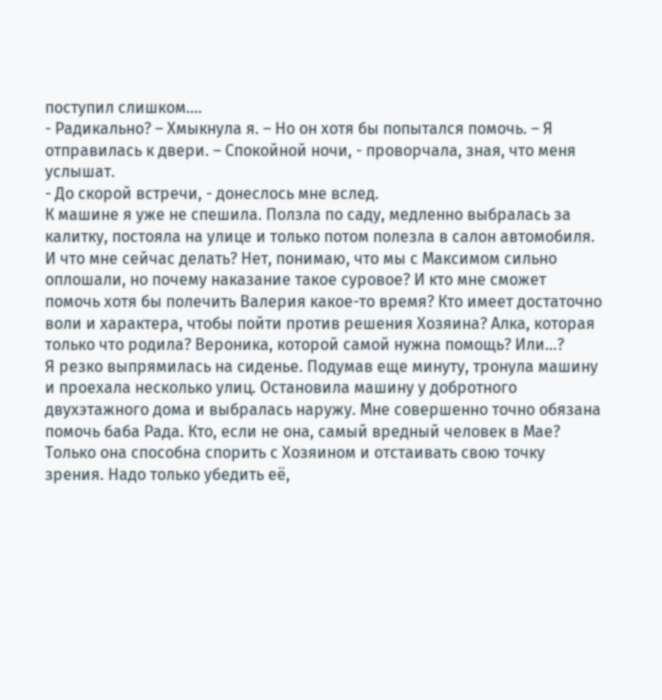поступил слишком….
- Радикально? – Хмыкнула я. – Но он хотя бы попытался помочь. – Я отправилась к двери. – Спокойной ночи, - проворчала, зная, что меня услышат.
- До скорой встречи, - донеслось мне вслед.
К машине я уже не спешила. Ползла по саду, медленно выбралась за калитку, постояла на улице и только потом полезла в салон автомобиля. И что мне сейчас делать? Нет, понимаю, что мы с Максимом сильно оплошали, но почему наказание такое суровое? И кто мне сможет помочь хотя бы полечить Валерия какое-то время? Кто имеет достаточно воли и характера, чтобы пойти против решения Хозяина? Алка, которая только что родила? Вероника, которой самой нужна помощь? Или…?
Я резко выпрямилась на сиденье. Подумав еще минуту, тронула машину и проехала несколько улиц. Остановила машину у добротного двухэтажного дома и выбралась наружу. Мне совершенно точно обязана помочь баба Рада. Кто, если не она, самый вредный человек в Мае? Только она способна спорить с Хозяином и отстаивать свою точку зрения. Надо только убедить её,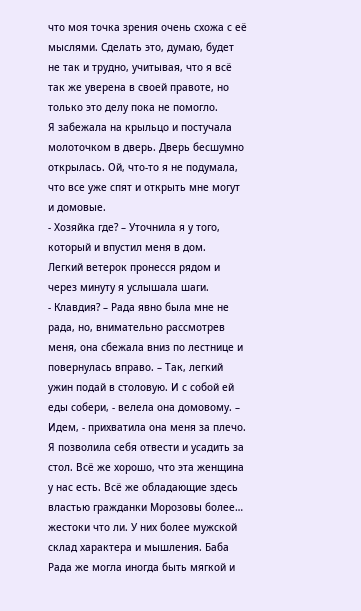что моя точка зрения очень схожа с её мыслями. Сделать это, думаю, будет не так и трудно, учитывая, что я всё так же уверена в своей правоте, но только это делу пока не помогло.
Я забежала на крыльцо и постучала молоточком в дверь. Дверь бесшумно открылась. Ой, что-то я не подумала, что все уже спят и открыть мне могут и домовые.
- Хозяйка где? – Уточнила я у того, который и впустил меня в дом.
Легкий ветерок пронесся рядом и через минуту я услышала шаги.
- Клавдия? – Рада явно была мне не рада, но, внимательно рассмотрев меня, она сбежала вниз по лестнице и повернулась вправо. – Так, легкий ужин подай в столовую. И с собой ей еды собери, - велела она домовому. – Идем, - прихватила она меня за плечо.
Я позволила себя отвести и усадить за стол. Всё же хорошо, что эта женщина у нас есть. Всё же обладающие здесь властью гражданки Морозовы более… жестоки что ли. У них более мужской склад характера и мышления. Баба Рада же могла иногда быть мягкой и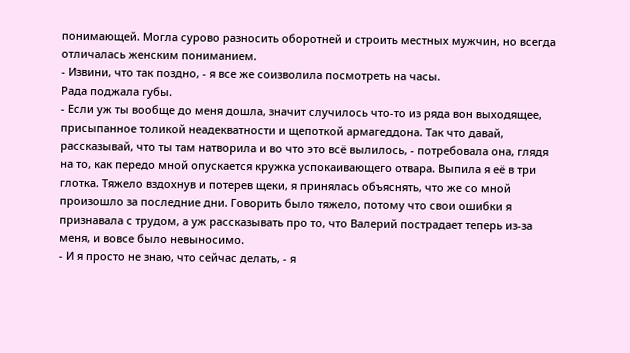понимающей. Могла сурово разносить оборотней и строить местных мужчин, но всегда отличалась женским пониманием.
- Извини, что так поздно, - я все же соизволила посмотреть на часы.
Рада поджала губы.
- Если уж ты вообще до меня дошла, значит случилось что-то из ряда вон выходящее, присыпанное толикой неадекватности и щепоткой армагеддона. Так что давай, рассказывай, что ты там натворила и во что это всё вылилось, - потребовала она, глядя на то, как передо мной опускается кружка успокаивающего отвара. Выпила я её в три глотка. Тяжело вздохнув и потерев щеки, я принялась объяснять, что же со мной произошло за последние дни. Говорить было тяжело, потому что свои ошибки я признавала с трудом, а уж рассказывать про то, что Валерий пострадает теперь из-за меня, и вовсе было невыносимо.
- И я просто не знаю, что сейчас делать, - я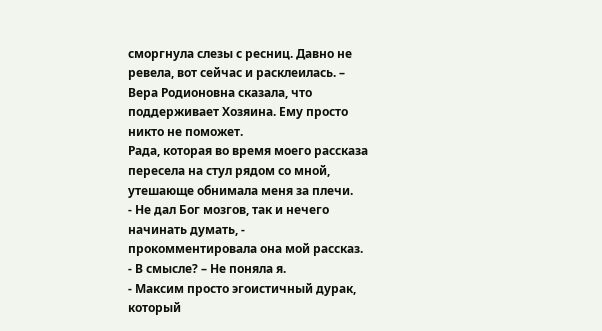сморгнула слезы с ресниц. Давно не ревела, вот сейчас и расклеилась. – Вера Родионовна сказала, что поддерживает Хозяина. Ему просто никто не поможет.
Рада, которая во время моего рассказа пересела на стул рядом со мной, утешающе обнимала меня за плечи.
- Не дал Бог мозгов, так и нечего начинать думать, - прокомментировала она мой рассказ.
- В смысле? – Не поняла я.
- Максим просто эгоистичный дурак, который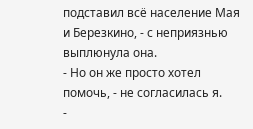подставил всё население Мая и Березкино, - с неприязнью выплюнула она.
- Но он же просто хотел помочь, - не согласилась я.
-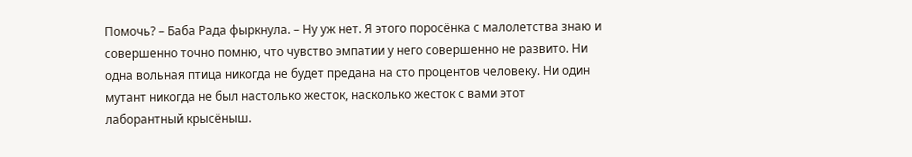Помочь? – Баба Рада фыркнула. – Ну уж нет. Я этого поросёнка с малолетства знаю и совершенно точно помню, что чувство эмпатии у него совершенно не развито. Ни одна вольная птица никогда не будет предана на сто процентов человеку. Ни один мутант никогда не был настолько жесток, насколько жесток с вами этот лаборантный крысёныш.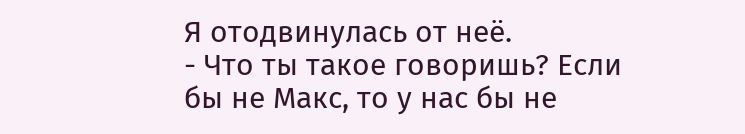Я отодвинулась от неё.
- Что ты такое говоришь? Если бы не Макс, то у нас бы не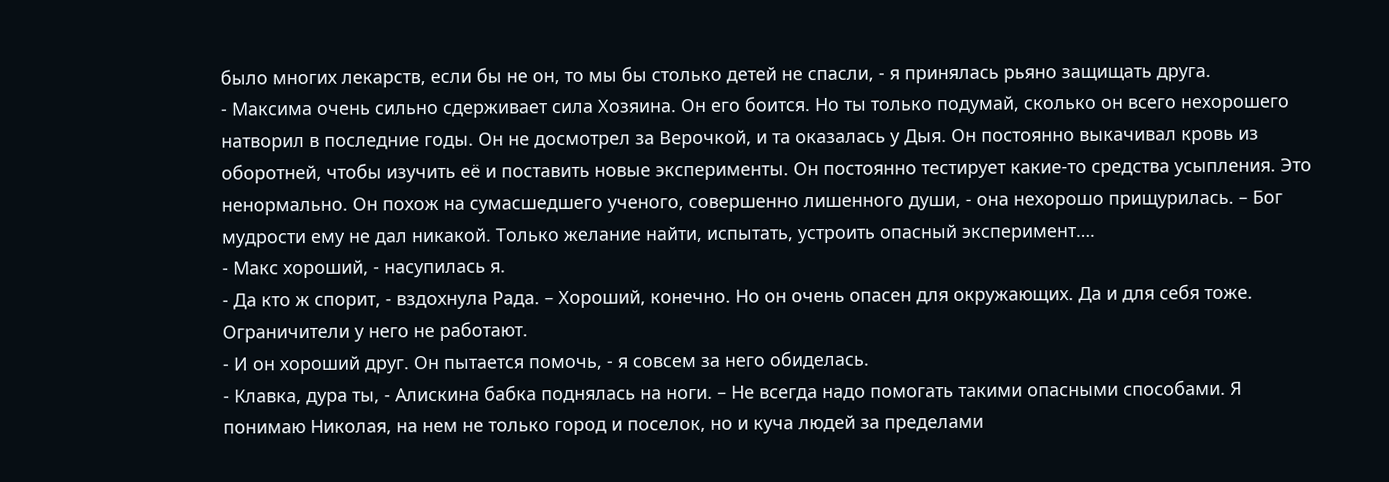было многих лекарств, если бы не он, то мы бы столько детей не спасли, - я принялась рьяно защищать друга.
- Максима очень сильно сдерживает сила Хозяина. Он его боится. Но ты только подумай, сколько он всего нехорошего натворил в последние годы. Он не досмотрел за Верочкой, и та оказалась у Дыя. Он постоянно выкачивал кровь из оборотней, чтобы изучить её и поставить новые эксперименты. Он постоянно тестирует какие-то средства усыпления. Это ненормально. Он похож на сумасшедшего ученого, совершенно лишенного души, - она нехорошо прищурилась. – Бог мудрости ему не дал никакой. Только желание найти, испытать, устроить опасный эксперимент….
- Макс хороший, - насупилась я.
- Да кто ж спорит, - вздохнула Рада. – Хороший, конечно. Но он очень опасен для окружающих. Да и для себя тоже. Ограничители у него не работают.
- И он хороший друг. Он пытается помочь, - я совсем за него обиделась.
- Клавка, дура ты, - Алискина бабка поднялась на ноги. – Не всегда надо помогать такими опасными способами. Я понимаю Николая, на нем не только город и поселок, но и куча людей за пределами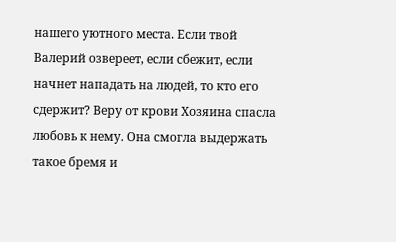нашего уютного места. Если твой Валерий озвереет, если сбежит, если начнет нападать на людей, то кто его сдержит? Веру от крови Хозяина спасла любовь к нему. Она смогла выдержать такое бремя и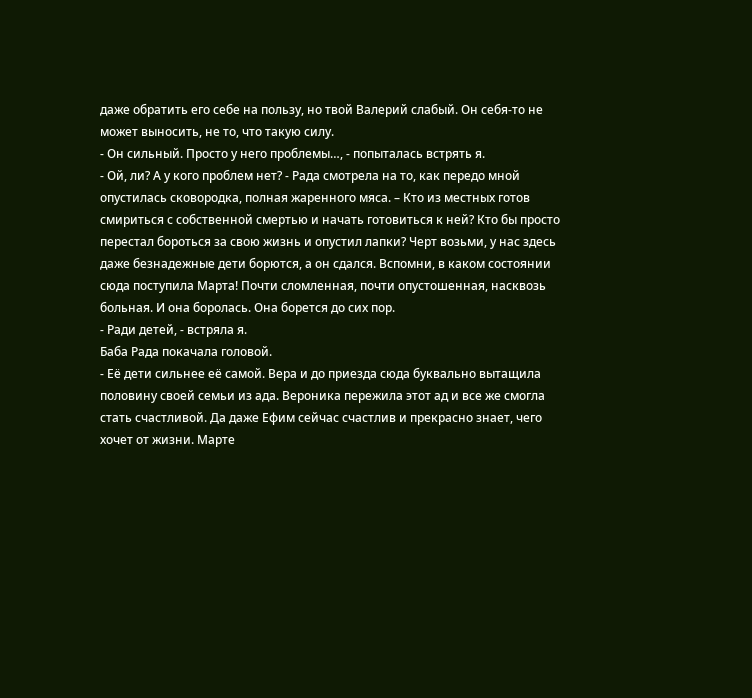даже обратить его себе на пользу, но твой Валерий слабый. Он себя-то не может выносить, не то, что такую силу.
- Он сильный. Просто у него проблемы…, - попыталась встрять я.
- Ой, ли? А у кого проблем нет? - Рада смотрела на то, как передо мной опустилась сковородка, полная жаренного мяса. – Кто из местных готов смириться с собственной смертью и начать готовиться к ней? Кто бы просто перестал бороться за свою жизнь и опустил лапки? Черт возьми, у нас здесь даже безнадежные дети борются, а он сдался. Вспомни, в каком состоянии сюда поступила Марта! Почти сломленная, почти опустошенная, насквозь больная. И она боролась. Она борется до сих пор.
- Ради детей, - встряла я.
Баба Рада покачала головой.
- Её дети сильнее её самой. Вера и до приезда сюда буквально вытащила половину своей семьи из ада. Вероника пережила этот ад и все же смогла стать счастливой. Да даже Ефим сейчас счастлив и прекрасно знает, чего хочет от жизни. Марте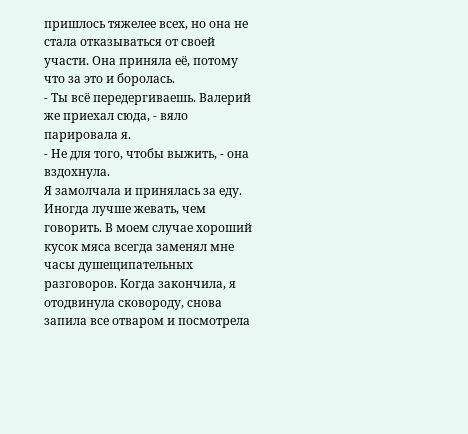пришлось тяжелее всех, но она не стала отказываться от своей участи. Она приняла её, потому что за это и боролась.
- Ты всё передергиваешь. Валерий же приехал сюда, - вяло парировала я.
- Не для того, чтобы выжить, - она вздохнула.
Я замолчала и принялась за еду. Иногда лучше жевать, чем говорить. В моем случае хороший кусок мяса всегда заменял мне часы душещипательных разговоров. Когда закончила, я отодвинула сковороду, снова запила все отваром и посмотрела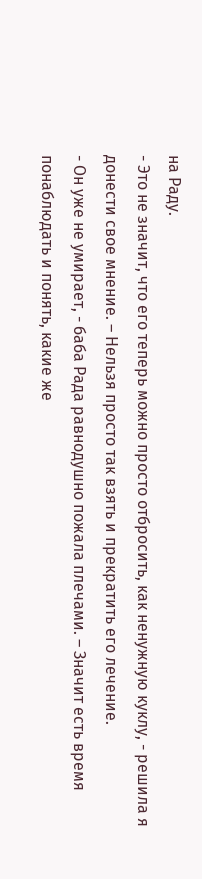на Раду.
- Это не значит, что его теперь можно просто отбросить, как ненужную куклу, - решила я донести свое мнение. – Нельзя просто так взять и прекратить его лечение.
- Он уже не умирает, - баба Рада равнодушно пожала плечами. – Значит есть время понаблюдать и понять, какие же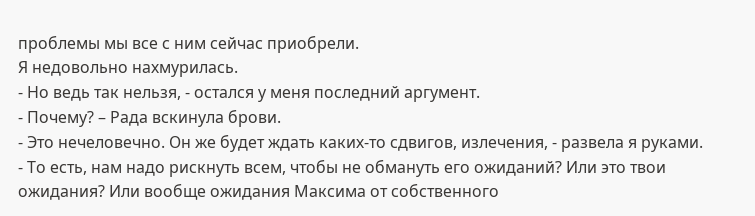проблемы мы все с ним сейчас приобрели.
Я недовольно нахмурилась.
- Но ведь так нельзя, - остался у меня последний аргумент.
- Почему? – Рада вскинула брови.
- Это нечеловечно. Он же будет ждать каких-то сдвигов, излечения, - развела я руками.
- То есть, нам надо рискнуть всем, чтобы не обмануть его ожиданий? Или это твои ожидания? Или вообще ожидания Максима от собственного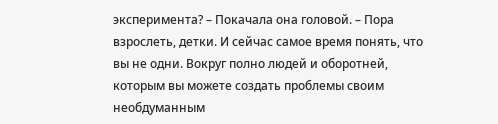эксперимента? – Покачала она головой. – Пора взрослеть, детки. И сейчас самое время понять, что вы не одни. Вокруг полно людей и оборотней, которым вы можете создать проблемы своим необдуманным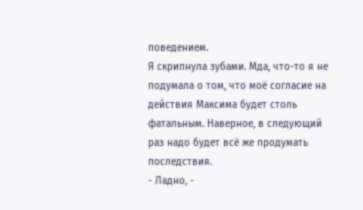поведением.
Я скрипнула зубами. Мда, что-то я не подумала о том, что моё согласие на действия Максима будет столь фатальным. Наверное, в следующий раз надо будет всё же продумать последствия.
- Ладно, -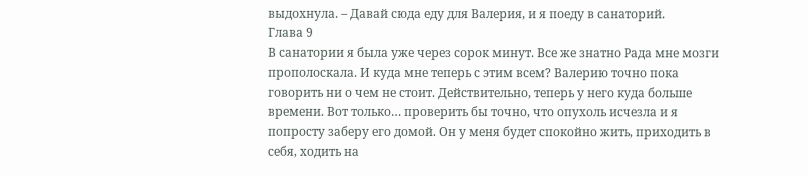выдохнула. – Давай сюда еду для Валерия, и я поеду в санаторий.
Глава 9
В санатории я была уже через сорок минут. Все же знатно Рада мне мозги прополоскала. И куда мне теперь с этим всем? Валерию точно пока говорить ни о чем не стоит. Действительно, теперь у него куда больше времени. Вот только… проверить бы точно, что опухоль исчезла и я попросту заберу его домой. Он у меня будет спокойно жить, приходить в себя, ходить на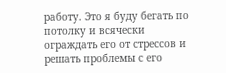работу. Это я буду бегать по потолку и всячески ограждать его от стрессов и решать проблемы с его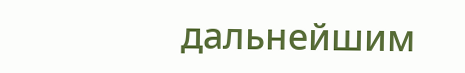дальнейшим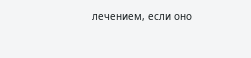лечением, если оно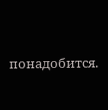понадобится.